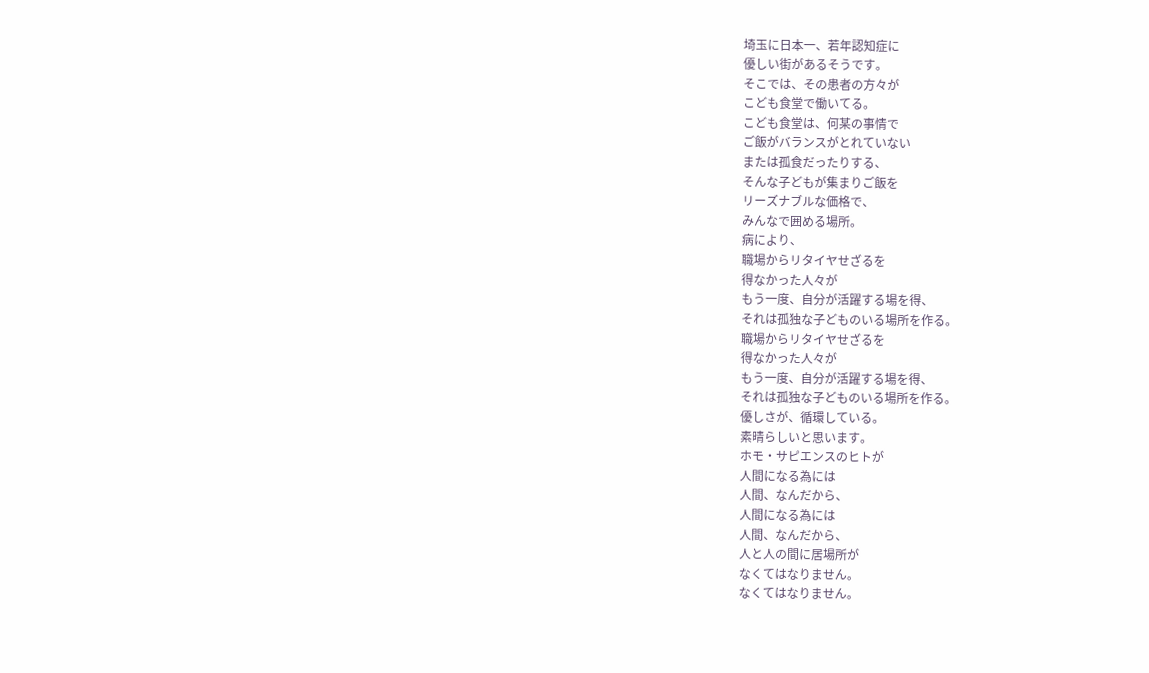埼玉に日本一、若年認知症に
優しい街があるそうです。
そこでは、その患者の方々が
こども食堂で働いてる。
こども食堂は、何某の事情で
ご飯がバランスがとれていない
または孤食だったりする、
そんな子どもが集まりご飯を
リーズナブルな価格で、
みんなで囲める場所。
病により、
職場からリタイヤせざるを
得なかった人々が
もう一度、自分が活躍する場を得、
それは孤独な子どものいる場所を作る。
職場からリタイヤせざるを
得なかった人々が
もう一度、自分が活躍する場を得、
それは孤独な子どものいる場所を作る。
優しさが、循環している。
素晴らしいと思います。
ホモ・サピエンスのヒトが
人間になる為には
人間、なんだから、
人間になる為には
人間、なんだから、
人と人の間に居場所が
なくてはなりません。
なくてはなりません。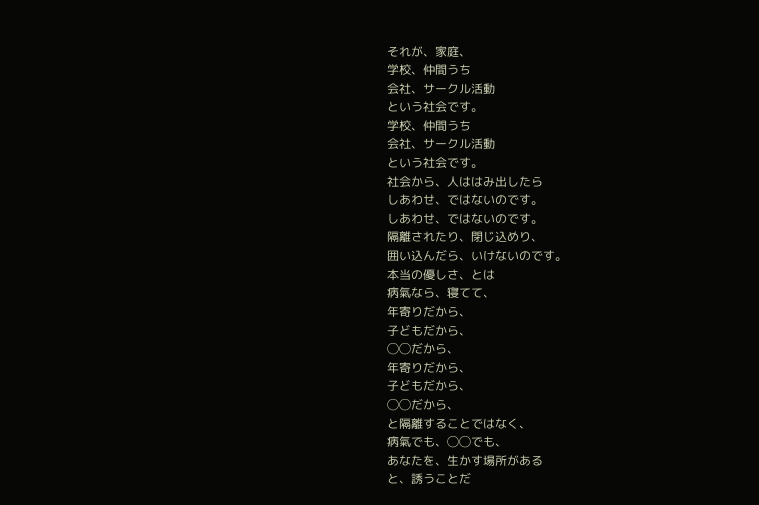それが、家庭、
学校、仲間うち
会社、サークル活動
という社会です。
学校、仲間うち
会社、サークル活動
という社会です。
社会から、人ははみ出したら
しあわせ、ではないのです。
しあわせ、ではないのです。
隔離されたり、閉じ込めり、
囲い込んだら、いけないのです。
本当の優しさ、とは
病氣なら、寝てて、
年寄りだから、
子どもだから、
◯◯だから、
年寄りだから、
子どもだから、
◯◯だから、
と隔離することではなく、
病氣でも、◯◯でも、
あなたを、生かす場所がある
と、誘うことだ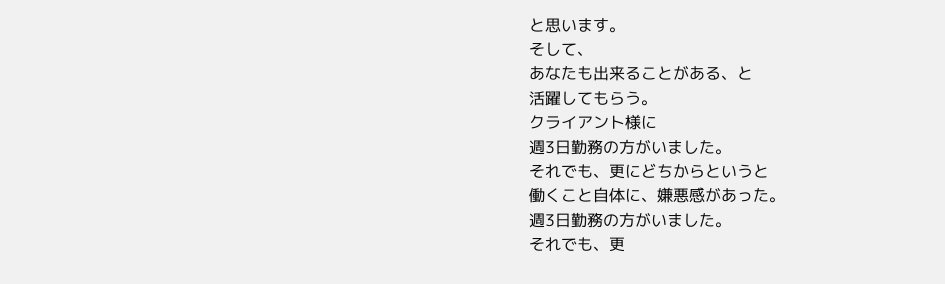と思います。
そして、
あなたも出来ることがある、と
活躍してもらう。
クライアント様に
週3日勤務の方がいました。
それでも、更にどちからというと
働くこと自体に、嫌悪感があった。
週3日勤務の方がいました。
それでも、更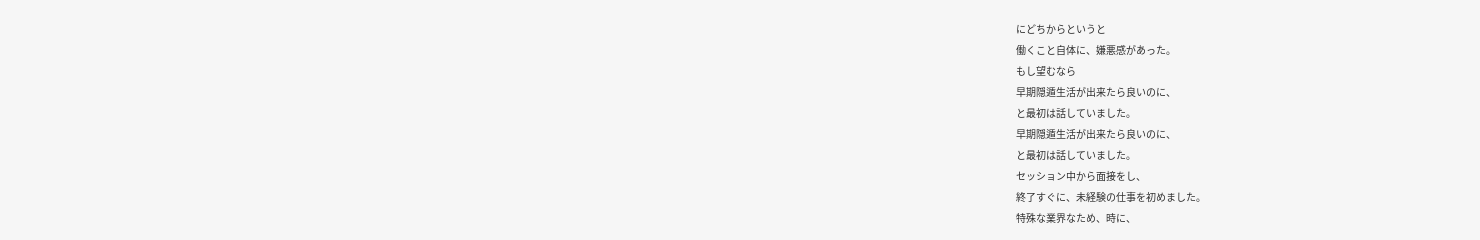にどちからというと
働くこと自体に、嫌悪感があった。
もし望むなら
早期隠遁生活が出来たら良いのに、
と最初は話していました。
早期隠遁生活が出来たら良いのに、
と最初は話していました。
セッション中から面接をし、
終了すぐに、未経験の仕事を初めました。
特殊な業界なため、時に、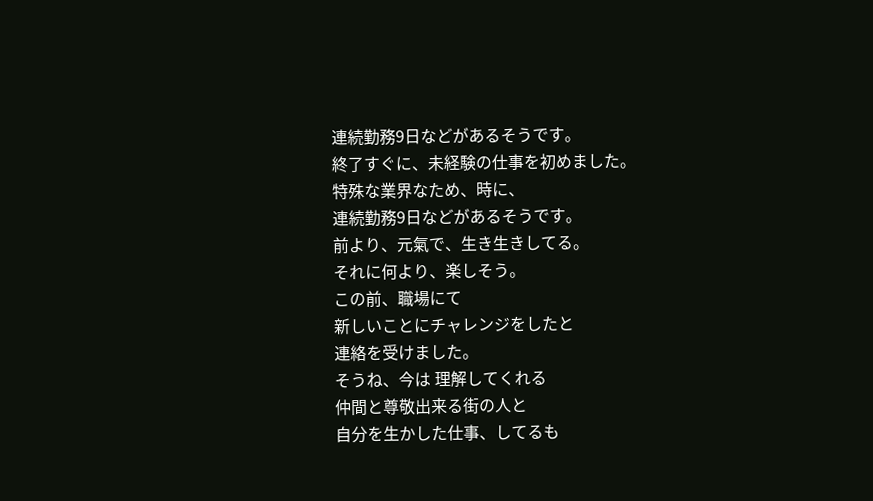連続勤務9日などがあるそうです。
終了すぐに、未経験の仕事を初めました。
特殊な業界なため、時に、
連続勤務9日などがあるそうです。
前より、元氣で、生き生きしてる。
それに何より、楽しそう。
この前、職場にて
新しいことにチャレンジをしたと
連絡を受けました。
そうね、今は 理解してくれる
仲間と尊敬出来る街の人と
自分を生かした仕事、してるも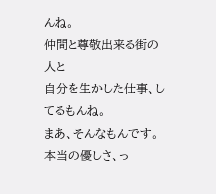んね。
仲間と尊敬出来る街の人と
自分を生かした仕事、してるもんね。
まあ、そんなもんです。
本当の優しさ、っ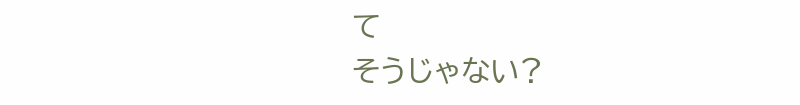て
そうじゃない?